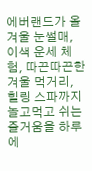에버랜드가 올겨울 눈썰매, 이색 운세 체험, 따끈따끈한 겨울 먹거리, 힐링 스파까지 놀고먹고 쉬는 즐거움을 하루에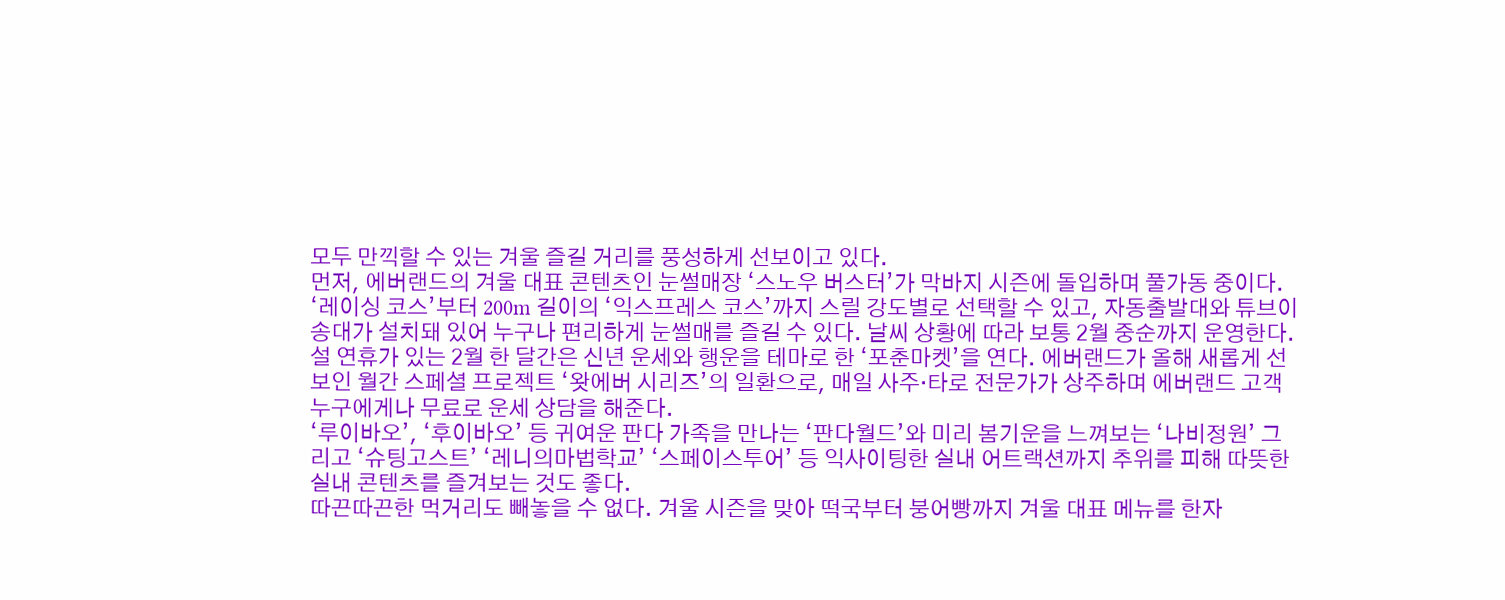모두 만끽할 수 있는 겨울 즐길 거리를 풍성하게 선보이고 있다.
먼저, 에버랜드의 겨울 대표 콘텐츠인 눈썰매장 ‘스노우 버스터’가 막바지 시즌에 돌입하며 풀가동 중이다. ‘레이싱 코스’부터 200m 길이의 ‘익스프레스 코스’까지 스릴 강도별로 선택할 수 있고, 자동출발대와 튜브이송대가 설치돼 있어 누구나 편리하게 눈썰매를 즐길 수 있다. 날씨 상황에 따라 보통 2월 중순까지 운영한다.
설 연휴가 있는 2월 한 달간은 신년 운세와 행운을 테마로 한 ‘포춘마켓’을 연다. 에버랜드가 올해 새롭게 선보인 월간 스페셜 프로젝트 ‘왓에버 시리즈’의 일환으로, 매일 사주·타로 전문가가 상주하며 에버랜드 고객 누구에게나 무료로 운세 상담을 해준다.
‘루이바오’, ‘후이바오’ 등 귀여운 판다 가족을 만나는 ‘판다월드’와 미리 봄기운을 느껴보는 ‘나비정원’ 그리고 ‘슈팅고스트’ ‘레니의마법학교’ ‘스페이스투어’ 등 익사이팅한 실내 어트랙션까지 추위를 피해 따뜻한 실내 콘텐츠를 즐겨보는 것도 좋다.
따끈따끈한 먹거리도 빼놓을 수 없다. 겨울 시즌을 맞아 떡국부터 붕어빵까지 겨울 대표 메뉴를 한자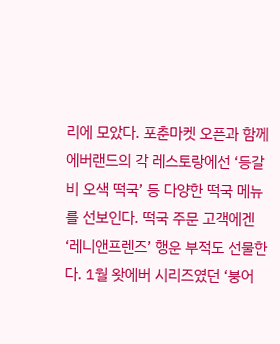리에 모았다. 포춘마켓 오픈과 함께 에버랜드의 각 레스토랑에선 ‘등갈비 오색 떡국’ 등 다양한 떡국 메뉴를 선보인다. 떡국 주문 고객에겐 ‘레니앤프렌즈’ 행운 부적도 선물한다. 1월 왓에버 시리즈였던 ‘붕어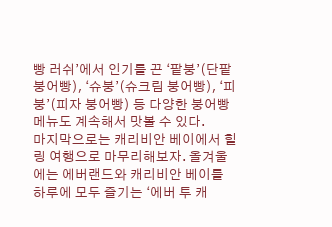빵 러쉬’에서 인기를 끈 ‘팥붕’(단팥 붕어빵), ‘슈붕’(슈크림 붕어빵), ‘피붕’(피자 붕어빵) 등 다양한 붕어빵 메뉴도 계속해서 맛볼 수 있다.
마지막으로는 캐리비안 베이에서 힐링 여행으로 마무리해보자. 올겨울에는 에버랜드와 캐리비안 베이를 하루에 모두 즐기는 ‘에버 투 캐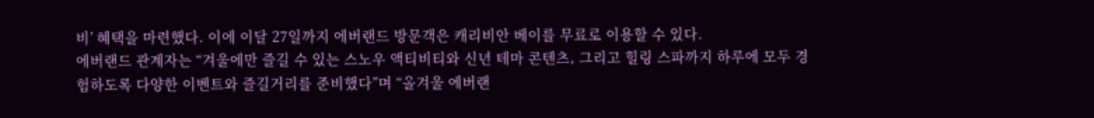비’ 혜택을 마련했다. 이에 이달 27일까지 에버랜드 방문객은 캐리비안 베이를 무료로 이용할 수 있다.
에버랜드 관계자는 “겨울에만 즐길 수 있는 스노우 액티비티와 신년 테마 콘텐츠, 그리고 힐링 스파까지 하루에 모두 경험하도록 다양한 이벤트와 즐길거리를 준비했다”며 “올겨울 에버랜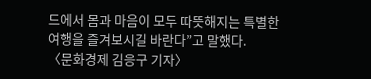드에서 몸과 마음이 모두 따뜻해지는 특별한 여행을 즐겨보시길 바란다”고 말했다.
〈문화경제 김응구 기자〉